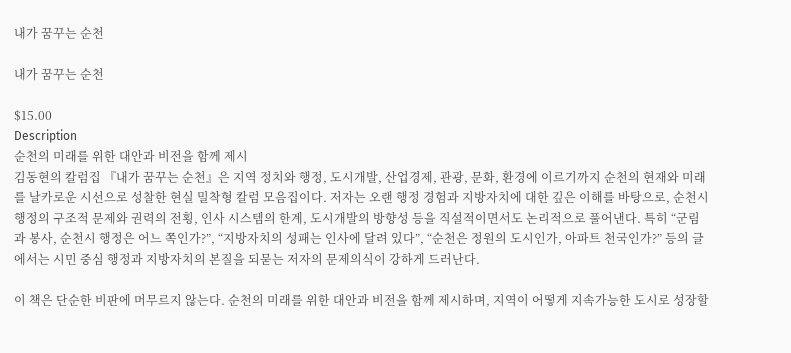내가 꿈꾸는 순천

내가 꿈꾸는 순천

$15.00
Description
순천의 미래를 위한 대안과 비전을 함께 제시
김동현의 칼럼집 『내가 꿈꾸는 순천』은 지역 정치와 행정, 도시개발, 산업경제, 관광, 문화, 환경에 이르기까지 순천의 현재와 미래를 날카로운 시선으로 성찰한 현실 밀착형 칼럼 모음집이다. 저자는 오랜 행정 경험과 지방자치에 대한 깊은 이해를 바탕으로, 순천시 행정의 구조적 문제와 권력의 전횡, 인사 시스템의 한계, 도시개발의 방향성 등을 직설적이면서도 논리적으로 풀어낸다. 특히 “군림과 봉사, 순천시 행정은 어느 쪽인가?”, “지방자치의 성패는 인사에 달려 있다”, “순천은 정원의 도시인가, 아파트 천국인가?” 등의 글에서는 시민 중심 행정과 지방자치의 본질을 되묻는 저자의 문제의식이 강하게 드러난다.

이 책은 단순한 비판에 머무르지 않는다. 순천의 미래를 위한 대안과 비전을 함께 제시하며, 지역이 어떻게 지속가능한 도시로 성장할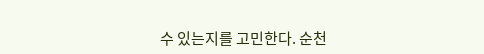수 있는지를 고민한다. 순천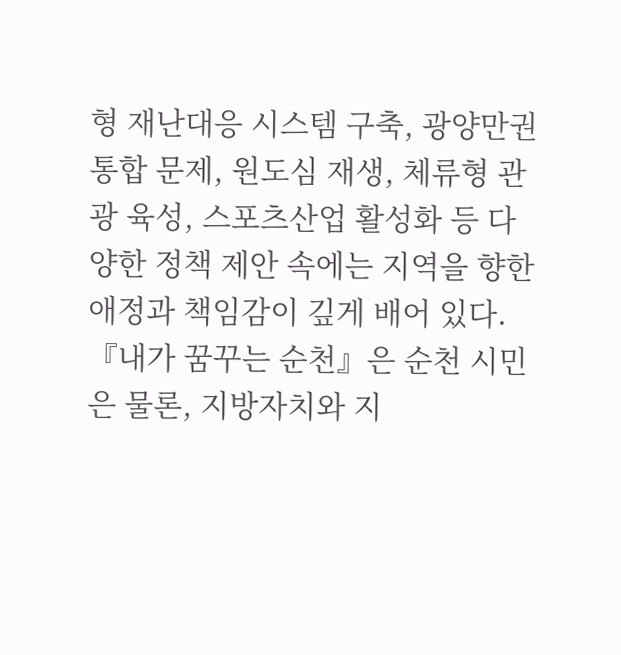형 재난대응 시스템 구축, 광양만권 통합 문제, 원도심 재생, 체류형 관광 육성, 스포츠산업 활성화 등 다양한 정책 제안 속에는 지역을 향한 애정과 책임감이 깊게 배어 있다. 『내가 꿈꾸는 순천』은 순천 시민은 물론, 지방자치와 지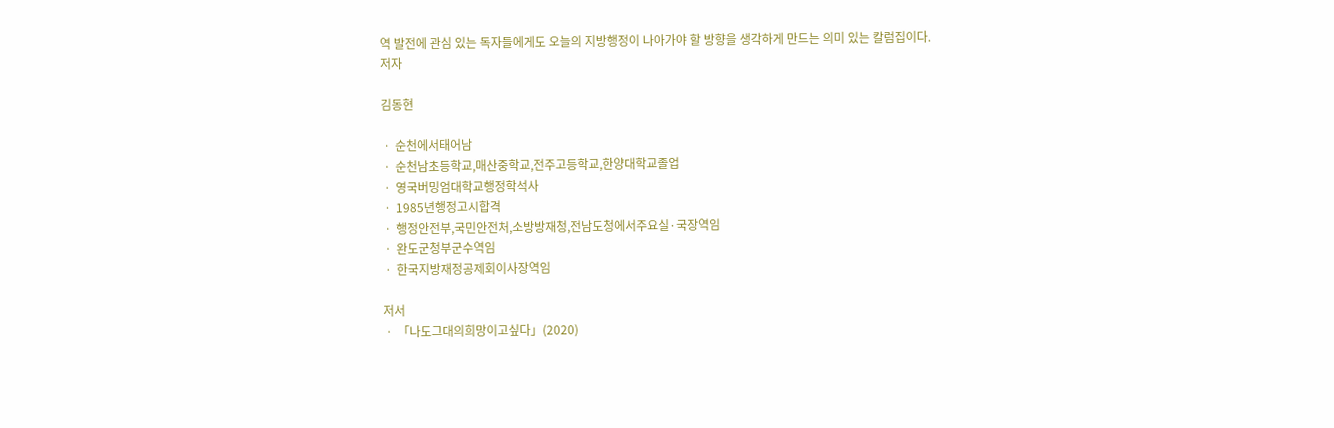역 발전에 관심 있는 독자들에게도 오늘의 지방행정이 나아가야 할 방향을 생각하게 만드는 의미 있는 칼럼집이다.
저자

김동현

ㆍ 순천에서태어남
ㆍ 순천남초등학교,매산중학교,전주고등학교,한양대학교졸업
ㆍ 영국버밍엄대학교행정학석사
ㆍ 1985년행정고시합격
ㆍ 행정안전부,국민안전처,소방방재청,전남도청에서주요실·국장역임
ㆍ 완도군청부군수역임
ㆍ 한국지방재정공제회이사장역임

저서
ㆍ 「나도그대의희망이고싶다」(2020)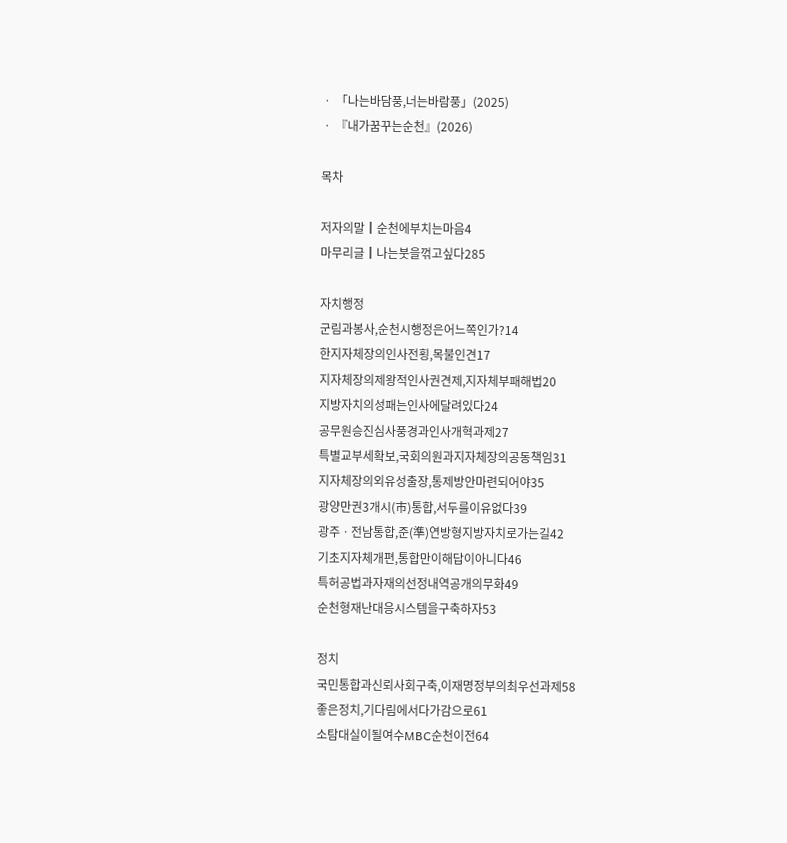ㆍ 「나는바담풍,너는바람풍」(2025)
ㆍ 『내가꿈꾸는순천』(2026)

목차

저자의말┃순천에부치는마음4
마무리글┃나는붓을꺾고싶다285

자치행정
군림과봉사,순천시행정은어느쪽인가?14
한지자체장의인사전횡,목불인견17
지자체장의제왕적인사권견제,지자체부패해법20
지방자치의성패는인사에달려있다24
공무원승진심사풍경과인사개혁과제27
특별교부세확보,국회의원과지자체장의공동책임31
지자체장의외유성출장,통제방안마련되어야35
광양만권3개시(市)통합,서두를이유없다39
광주ㆍ전남통합,준(準)연방형지방자치로가는길42
기초지자체개편,통합만이해답이아니다46
특허공법과자재의선정내역공개의무화49
순천형재난대응시스템을구축하자53

정치
국민통합과신뢰사회구축,이재명정부의최우선과제58
좋은정치,기다림에서다가감으로61
소탐대실이될여수MBC순천이전64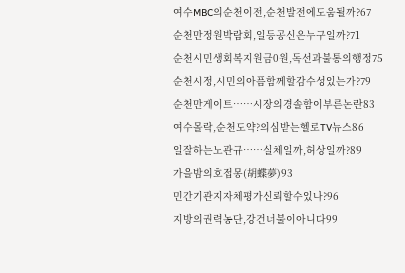여수MBC의순천이전,순천발전에도움될까?67
순천만정원박람회,일등공신은누구일까?71
순천시민생회복지원금0원,독선과불통의행정75
순천시정,시민의아픔함께할감수성있는가?79
순천만게이트……시장의경솔함이부른논란83
여수몰락,순천도약?의심받는헬로TV뉴스86
일잘하는노관규……실체일까,허상일까?89
가을밤의호접몽(胡蝶夢)93
민간기관지자체평가신뢰할수있나?96
지방의권력농단,강건너불이아니다99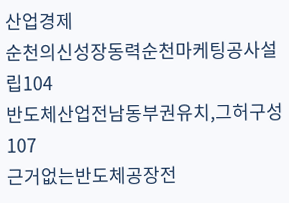산업경제
순천의신성장동력순천마케팅공사설립104
반도체산업전남동부권유치,그허구성107
근거없는반도체공장전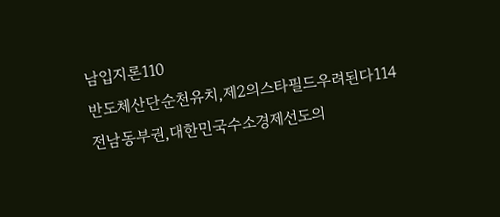남입지론110
반도체산단순천유치,제2의스타필드우려된다114
전남동부권,대한민국수소경제선도의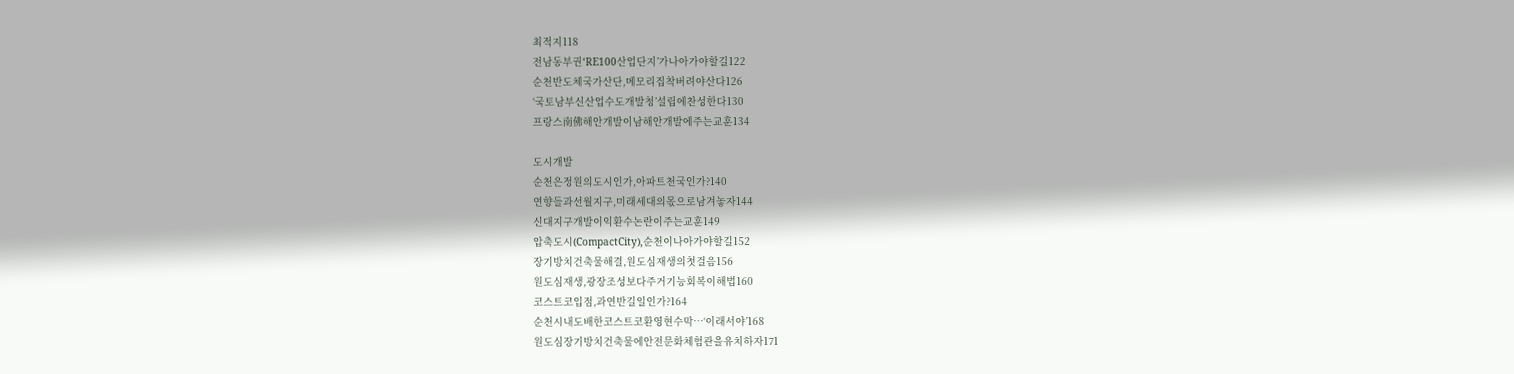최적지118
전남동부권‘RE100산업단지’가나아가야할길122
순천반도체국가산단,메모리집착버려야산다126
‘국토남부신산업수도개발청’설립에찬성한다130
프랑스南佛해안개발이남해안개발에주는교훈134

도시개발
순천은정원의도시인가,아파트천국인가?140
연향들과선월지구,미래세대의몫으로남겨놓자144
신대지구개발이익환수논란이주는교훈149
압축도시(CompactCity),순천이나아가야할길152
장기방치건축물해결,원도심재생의첫걸음156
원도심재생,광장조성보다주거기능회복이해법160
코스트코입점,과연반길일인가?164
순천시내도배한코스트코환영현수막…‘이래서야’168
원도심장기방치건축물에안전문화체험관을유치하자171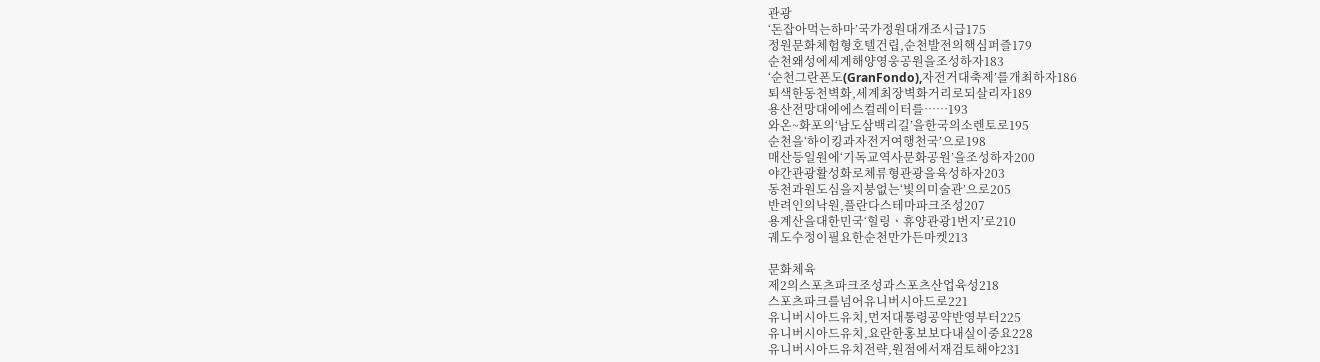관광
‘돈잡아먹는하마’국가정원대개조시급175
정원문화체험형호텔건립,순천발전의핵심퍼즐179
순천왜성에세계해양영웅공원을조성하자183
‘순천그란폰도(GranFondo),자전거대축제’를개최하자186
퇴색한동천벽화,세계최장벽화거리로되살리자189
용산전망대에에스컬레이터를……193
와온~화포의‘남도삼백리길’을한국의소렌토로195
순천을‘하이킹과자전거여행천국’으로198
매산등일원에‘기독교역사문화공원’을조성하자200
야간관광활성화로체류형관광을육성하자203
동천과원도심을지붕없는‘빛의미술관’으로205
반려인의낙원,플란다스테마파크조성207
용계산을대한민국‘힐링ㆍ휴양관광1번지’로210
궤도수정이필요한순천만가든마켓213

문화체육
제2의스포츠파크조성과스포츠산업육성218
스포츠파크를넘어유니버시아드로221
유니버시아드유치,먼저대통령공약반영부터225
유니버시아드유치,요란한홍보보다내실이중요228
유니버시아드유치전략,원점에서재검토해야231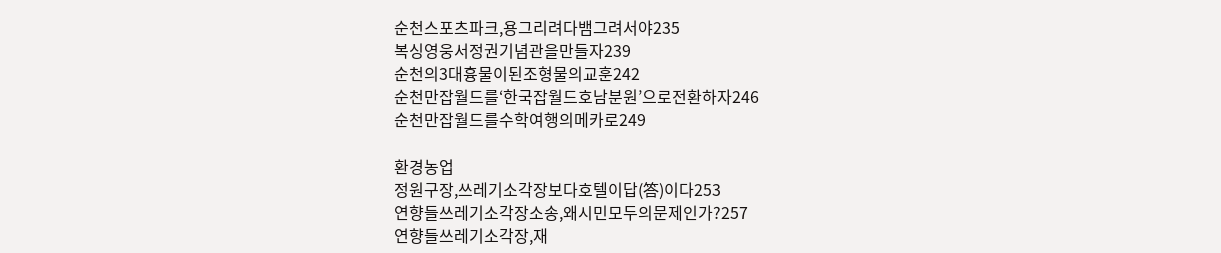순천스포츠파크,용그리려다뱀그려서야235
복싱영웅서정권기념관을만들자239
순천의3대흉물이된조형물의교훈242
순천만잡월드를‘한국잡월드호남분원’으로전환하자246
순천만잡월드를수학여행의메카로249

환경농업
정원구장,쓰레기소각장보다호텔이답(答)이다253
연향들쓰레기소각장소송,왜시민모두의문제인가?257
연향들쓰레기소각장,재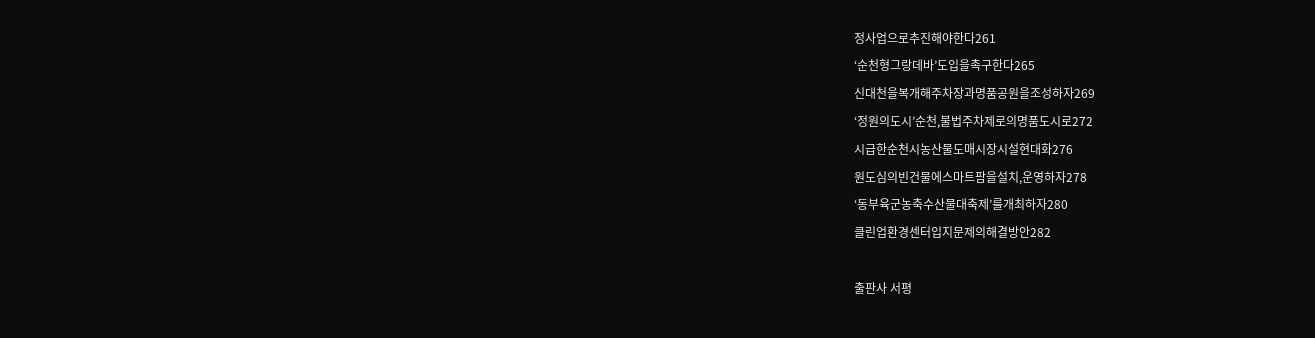정사업으로추진해야한다261
‘순천형그랑데바’도입을촉구한다265
신대천을복개해주차장과명품공원을조성하자269
‘정원의도시’순천,불법주차제로의명품도시로272
시급한순천시농산물도매시장시설현대화276
원도심의빈건물에스마트팜을설치,운영하자278
‘동부육군농축수산물대축제’를개최하자280
클린업환경센터입지문제의해결방안282

출판사 서평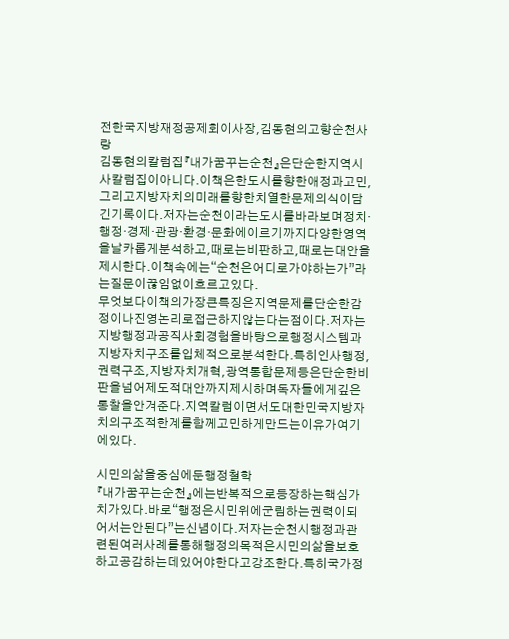전한국지방재정공제회이사장,김동현의고향순천사랑
김동현의칼럼집『내가꿈꾸는순천』은단순한지역시사칼럼집이아니다.이책은한도시를향한애정과고민,그리고지방자치의미래를향한치열한문제의식이담긴기록이다.저자는순천이라는도시를바라보며정치·행정·경제·관광·환경·문화에이르기까지다양한영역을날카롭게분석하고,때로는비판하고,때로는대안을제시한다.이책속에는“순천은어디로가야하는가”라는질문이끊임없이흐르고있다.
무엇보다이책의가장큰특징은지역문제를단순한감정이나진영논리로접근하지않는다는점이다.저자는지방행정과공직사회경험을바탕으로행정시스템과지방자치구조를입체적으로분석한다.특히인사행정,권력구조,지방자치개혁,광역통합문제등은단순한비판을넘어제도적대안까지제시하며독자들에게깊은통찰을안겨준다.지역칼럼이면서도대한민국지방자치의구조적한계를함께고민하게만드는이유가여기에있다.

시민의삶을중심에둔행정철학
『내가꿈꾸는순천』에는반복적으로등장하는핵심가치가있다.바로“행정은시민위에군림하는권력이되어서는안된다”는신념이다.저자는순천시행정과관련된여러사례를통해행정의목적은시민의삶을보호하고공감하는데있어야한다고강조한다.특히국가정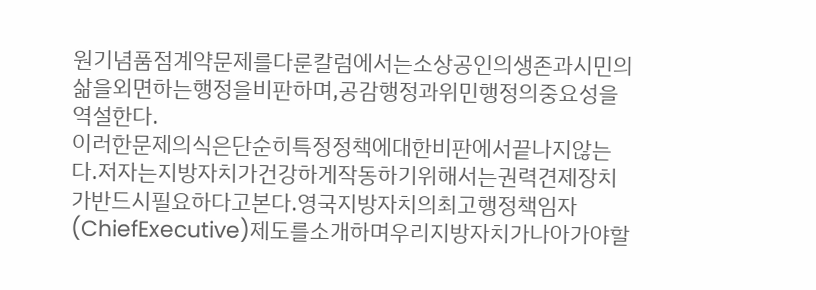원기념품점계약문제를다룬칼럼에서는소상공인의생존과시민의삶을외면하는행정을비판하며,공감행정과위민행정의중요성을역설한다.
이러한문제의식은단순히특정정책에대한비판에서끝나지않는다.저자는지방자치가건강하게작동하기위해서는권력견제장치가반드시필요하다고본다.영국지방자치의최고행정책임자(ChiefExecutive)제도를소개하며우리지방자치가나아가야할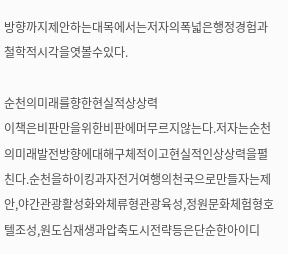방향까지제안하는대목에서는저자의폭넓은행정경험과철학적시각을엿볼수있다.

순천의미래를향한현실적상상력
이책은비판만을위한비판에머무르지않는다.저자는순천의미래발전방향에대해구체적이고현실적인상상력을펼친다.순천을하이킹과자전거여행의천국으로만들자는제안,야간관광활성화와체류형관광육성,정원문화체험형호텔조성,원도심재생과압축도시전략등은단순한아이디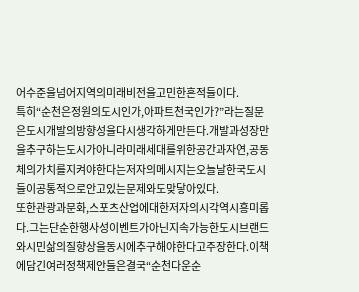어수준을넘어지역의미래비전을고민한흔적들이다.
특히“순천은정원의도시인가,아파트천국인가?”라는질문은도시개발의방향성을다시생각하게만든다.개발과성장만을추구하는도시가아니라미래세대를위한공간과자연,공동체의가치를지켜야한다는저자의메시지는오늘날한국도시들이공통적으로안고있는문제와도맞닿아있다.
또한관광과문화,스포츠산업에대한저자의시각역시흥미롭다.그는단순한행사성이벤트가아닌지속가능한도시브랜드와시민삶의질향상을동시에추구해야한다고주장한다.이책에담긴여러정책제안들은결국“순천다운순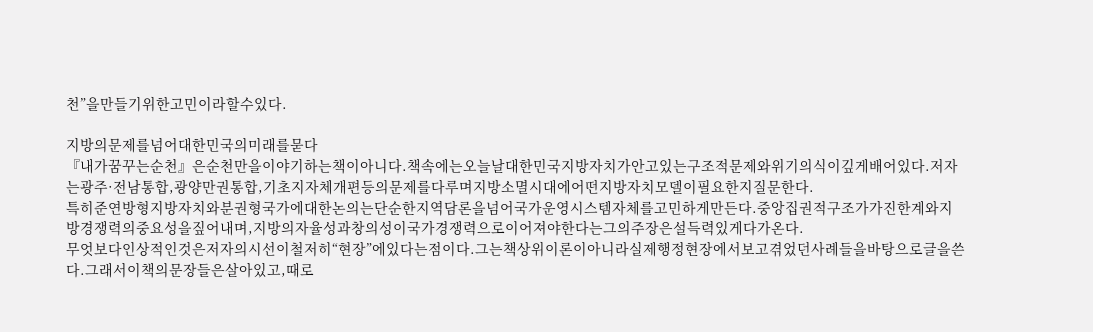천”을만들기위한고민이라할수있다.

지방의문제를넘어대한민국의미래를묻다
『내가꿈꾸는순천』은순천만을이야기하는책이아니다.책속에는오늘날대한민국지방자치가안고있는구조적문제와위기의식이깊게배어있다.저자는광주·전남통합,광양만권통합,기초지자체개편등의문제를다루며지방소멸시대에어떤지방자치모델이필요한지질문한다.
특히준연방형지방자치와분권형국가에대한논의는단순한지역담론을넘어국가운영시스템자체를고민하게만든다.중앙집권적구조가가진한계와지방경쟁력의중요성을짚어내며,지방의자율성과창의성이국가경쟁력으로이어져야한다는그의주장은설득력있게다가온다.
무엇보다인상적인것은저자의시선이철저히“현장”에있다는점이다.그는책상위이론이아니라실제행정현장에서보고겪었던사례들을바탕으로글을쓴다.그래서이책의문장들은살아있고,때로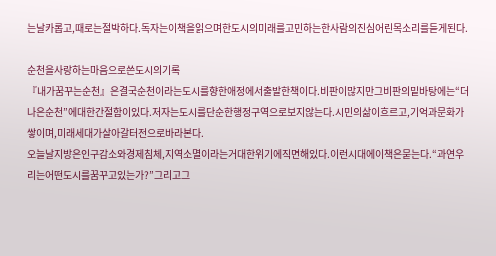는날카롭고,때로는절박하다.독자는이책을읽으며한도시의미래를고민하는한사람의진심어린목소리를듣게된다.

순천을사랑하는마음으로쓴도시의기록
『내가꿈꾸는순천』은결국순천이라는도시를향한애정에서출발한책이다.비판이많지만그비판의밑바탕에는“더나은순천”에대한간절함이있다.저자는도시를단순한행정구역으로보지않는다.시민의삶이흐르고,기억과문화가쌓이며,미래세대가살아갈터전으로바라본다.
오늘날지방은인구감소와경제침체,지역소멸이라는거대한위기에직면해있다.이런시대에이책은묻는다.“과연우리는어떤도시를꿈꾸고있는가?”그리고그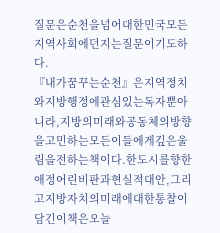질문은순천을넘어대한민국모든지역사회에던지는질문이기도하다.
『내가꿈꾸는순천』은지역정치와지방행정에관심있는독자뿐아니라,지방의미래와공동체의방향을고민하는모든이들에게깊은울림을전하는책이다.한도시를향한애정어린비판과현실적대안,그리고지방자치의미래에대한통찰이담긴이책은오늘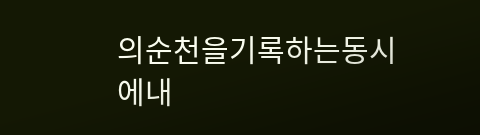의순천을기록하는동시에내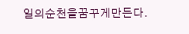일의순천을꿈꾸게만든다.